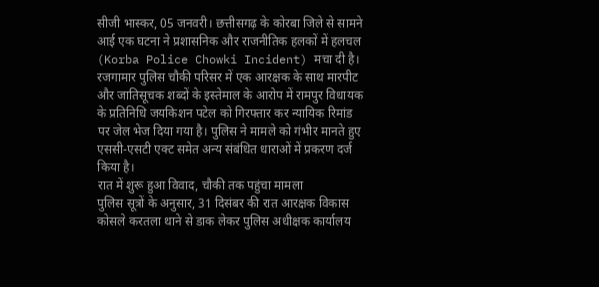सीजी भास्कर, 05 जनवरी। छत्तीसगढ़ के कोरबा जिले से सामने आई एक घटना ने प्रशासनिक और राजनीतिक हलकों में हलचल (Korba Police Chowki Incident) मचा दी है। रजगामार पुलिस चौकी परिसर में एक आरक्षक के साथ मारपीट और जातिसूचक शब्दों के इस्तेमाल के आरोप में रामपुर विधायक के प्रतिनिधि जयकिशन पटेल को गिरफ्तार कर न्यायिक रिमांड पर जेल भेज दिया गया है। पुलिस ने मामले को गंभीर मानते हुए एससी-एसटी एक्ट समेत अन्य संबंधित धाराओं में प्रकरण दर्ज किया है।
रात में शुरू हुआ विवाद, चौकी तक पहुंचा मामला
पुलिस सूत्रों के अनुसार, 31 दिसंबर की रात आरक्षक विकास कोसले करतला थाने से डाक लेकर पुलिस अधीक्षक कार्यालय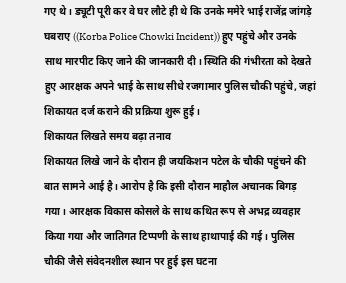गए थे। ड्यूटी पूरी कर वे घर लौटे ही थे कि उनके ममेरे भाई राजेंद्र जांगड़े घबराए ((Korba Police Chowki Incident)) हुए पहुंचे और उनके साथ मारपीट किए जाने की जानकारी दी। स्थिति की गंभीरता को देखते हुए आरक्षक अपने भाई के साथ सीधे रजगामार पुलिस चौकी पहुंचे, जहां शिकायत दर्ज कराने की प्रक्रिया शुरू हुई।
शिकायत लिखते समय बढ़ा तनाव
शिकायत लिखे जाने के दौरान ही जयकिशन पटेल के चौकी पहुंचने की बात सामने आई है। आरोप है कि इसी दौरान माहौल अचानक बिगड़ गया। आरक्षक विकास कोसले के साथ कथित रूप से अभद्र व्यवहार किया गया और जातिगत टिप्पणी के साथ हाथापाई की गई। पुलिस चौकी जैसे संवेदनशील स्थान पर हुई इस घटना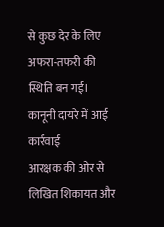से कुछ देर के लिए अफरा-तफरी की स्थिति बन गई।
कानूनी दायरे में आई कार्रवाई
आरक्षक की ओर से लिखित शिकायत और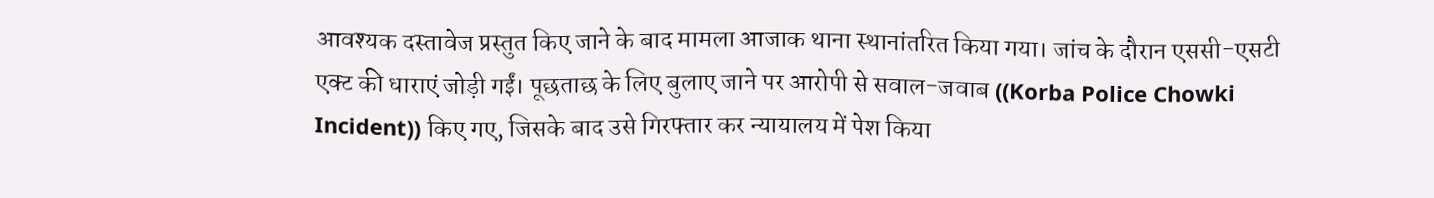आवश्यक दस्तावेज प्रस्तुत किए जाने के बाद मामला आजाक थाना स्थानांतरित किया गया। जांच के दौरान एससी-एसटी एक्ट की धाराएं जोड़ी गईं। पूछताछ के लिए बुलाए जाने पर आरोपी से सवाल-जवाब ((Korba Police Chowki Incident)) किए गए, जिसके बाद उसे गिरफ्तार कर न्यायालय में पेश किया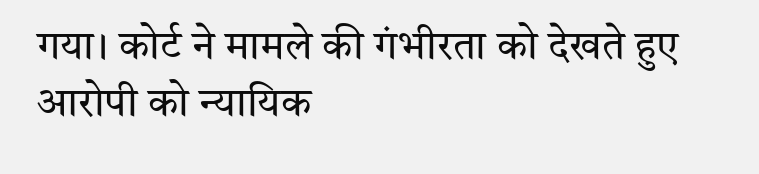गया। कोर्ट ने मामले की गंभीरता को देखते हुए आरोपी को न्यायिक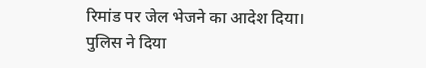रिमांड पर जेल भेजने का आदेश दिया।
पुलिस ने दिया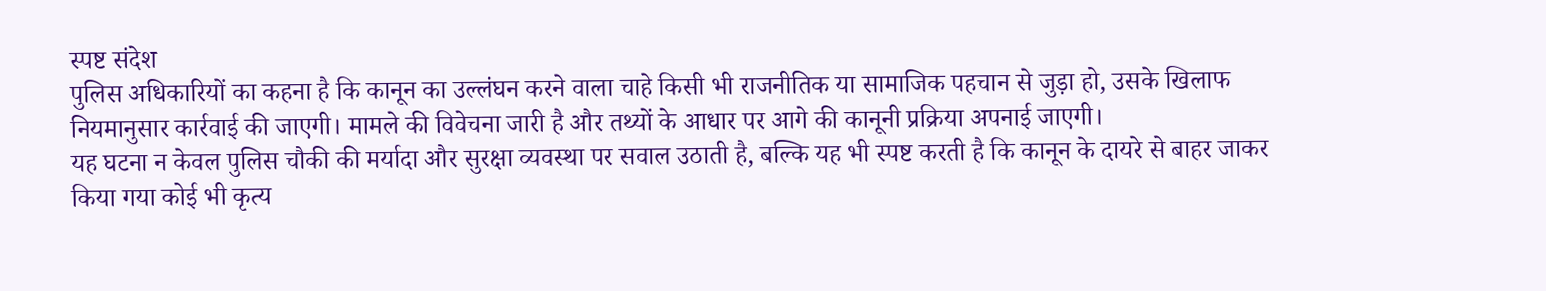स्पष्ट संदेश
पुलिस अधिकारियों का कहना है कि कानून का उल्लंघन करने वाला चाहे किसी भी राजनीतिक या सामाजिक पहचान से जुड़ा हो, उसके खिलाफ नियमानुसार कार्रवाई की जाएगी। मामले की विवेचना जारी है और तथ्यों के आधार पर आगे की कानूनी प्रक्रिया अपनाई जाएगी।
यह घटना न केवल पुलिस चौकी की मर्यादा और सुरक्षा व्यवस्था पर सवाल उठाती है, बल्कि यह भी स्पष्ट करती है कि कानून के दायरे से बाहर जाकर किया गया कोई भी कृत्य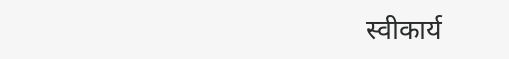स्वीकार्य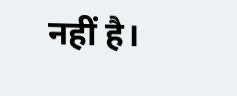नहीं है।